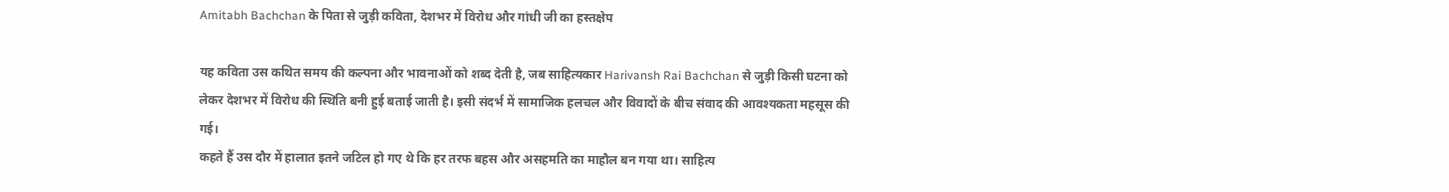Amitabh Bachchan के पिता से जुड़ी कविता, देशभर में विरोध और गांधी जी का हस्तक्षेप

यह कविता उस कथित समय की कल्पना और भावनाओं को शब्द देती है, जब साहित्यकार Harivansh Rai Bachchan से जुड़ी किसी घटना को लेकर देशभर में विरोध की स्थिति बनी हुई बताई जाती है। इसी संदर्भ में सामाजिक हलचल और विवादों के बीच संवाद की आवश्यकता महसूस की गई।
कहते हैं उस दौर में हालात इतने जटिल हो गए थे कि हर तरफ बहस और असहमति का माहौल बन गया था। साहित्य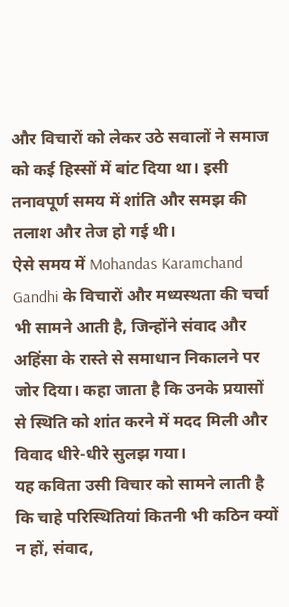और विचारों को लेकर उठे सवालों ने समाज को कई हिस्सों में बांट दिया था। इसी तनावपूर्ण समय में शांति और समझ की तलाश और तेज हो गई थी।
ऐसे समय में Mohandas Karamchand Gandhi के विचारों और मध्यस्थता की चर्चा भी सामने आती है, जिन्होंने संवाद और अहिंसा के रास्ते से समाधान निकालने पर जोर दिया। कहा जाता है कि उनके प्रयासों से स्थिति को शांत करने में मदद मिली और विवाद धीरे-धीरे सुलझ गया।
यह कविता उसी विचार को सामने लाती है कि चाहे परिस्थितियां कितनी भी कठिन क्यों न हों, संवाद,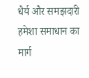धैर्य और समझदारी हमेशा समाधान का मार्ग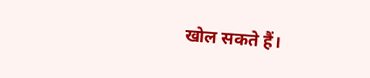खोल सकते हैं।